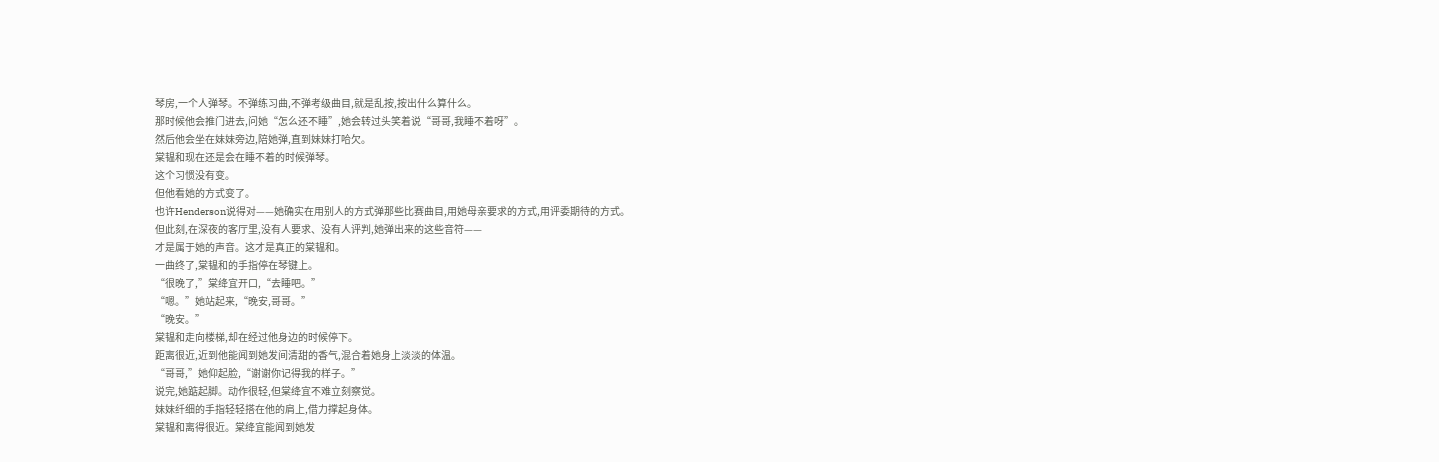琴房,一个人弹琴。不弹练习曲,不弹考级曲目,就是乱按,按出什么算什么。
那时候他会推门进去,问她“怎么还不睡”,她会转过头笑着说“哥哥,我睡不着呀”。
然后他会坐在妹妹旁边,陪她弹,直到妹妹打哈欠。
棠韫和现在还是会在睡不着的时候弹琴。
这个习惯没有变。
但他看她的方式变了。
也许Henderson说得对——她确实在用别人的方式弹那些比赛曲目,用她母亲要求的方式,用评委期待的方式。
但此刻,在深夜的客厅里,没有人要求、没有人评判,她弹出来的这些音符——
才是属于她的声音。这才是真正的棠韫和。
一曲终了,棠韫和的手指停在琴键上。
“很晚了,”棠绛宜开口,“去睡吧。”
“嗯。”她站起来,“晚安,哥哥。”
“晚安。”
棠韫和走向楼梯,却在经过他身边的时候停下。
距离很近,近到他能闻到她发间清甜的香气,混合着她身上淡淡的体温。
“哥哥,”她仰起脸,“谢谢你记得我的样子。”
说完,她踮起脚。动作很轻,但棠绛宜不难立刻察觉。
妹妹纤细的手指轻轻搭在他的肩上,借力撑起身体。
棠韫和离得很近。棠绛宜能闻到她发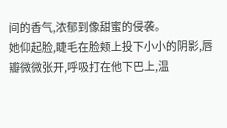间的香气,浓郁到像甜蜜的侵袭。
她仰起脸,睫毛在脸颊上投下小小的阴影,唇瓣微微张开,呼吸打在他下巴上,温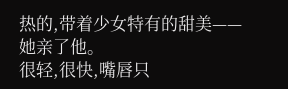热的,带着少女特有的甜美——
她亲了他。
很轻,很快,嘴唇只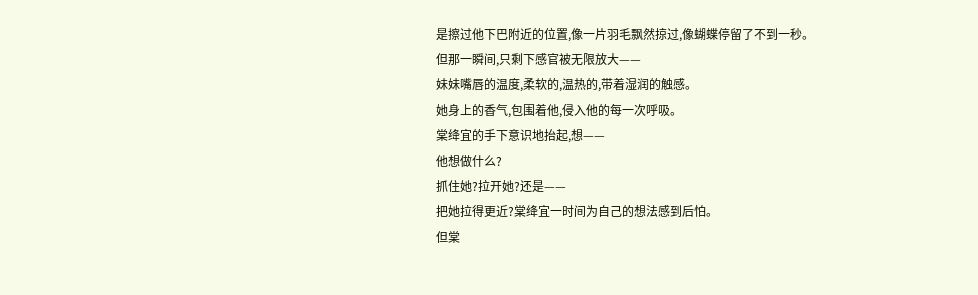是擦过他下巴附近的位置,像一片羽毛飘然掠过,像蝴蝶停留了不到一秒。
但那一瞬间,只剩下感官被无限放大——
妹妹嘴唇的温度,柔软的,温热的,带着湿润的触感。
她身上的香气,包围着他,侵入他的每一次呼吸。
棠绛宜的手下意识地抬起,想——
他想做什么?
抓住她?拉开她?还是——
把她拉得更近?棠绛宜一时间为自己的想法感到后怕。
但棠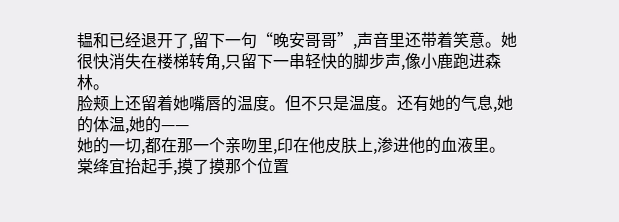韫和已经退开了,留下一句“晚安哥哥”,声音里还带着笑意。她很快消失在楼梯转角,只留下一串轻快的脚步声,像小鹿跑进森林。
脸颊上还留着她嘴唇的温度。但不只是温度。还有她的气息,她的体温,她的——
她的一切,都在那一个亲吻里,印在他皮肤上,渗进他的血液里。
棠绛宜抬起手,摸了摸那个位置